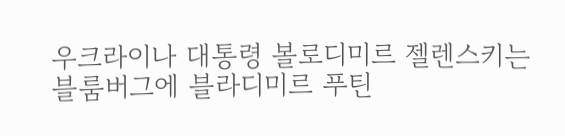우크라이나 대통령 볼로디미르 젤렌스키는 블룸버그에 블라디미르 푸틴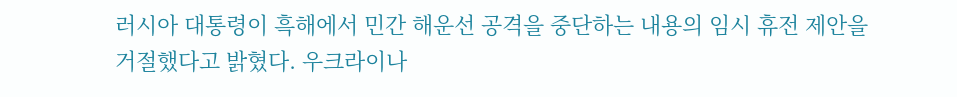러시아 대통령이 흑해에서 민간 해운선 공격을 중단하는 내용의 임시 휴전 제안을 거절했다고 밝혔다. 우크라이나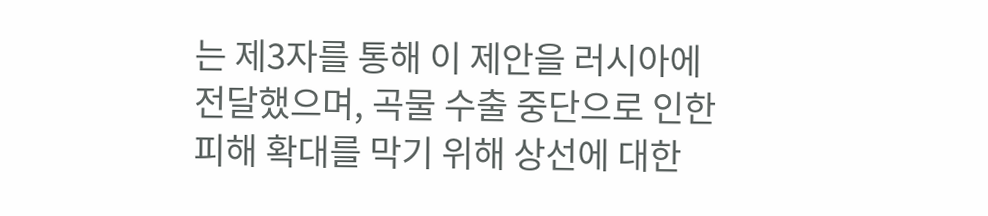는 제3자를 통해 이 제안을 러시아에 전달했으며, 곡물 수출 중단으로 인한 피해 확대를 막기 위해 상선에 대한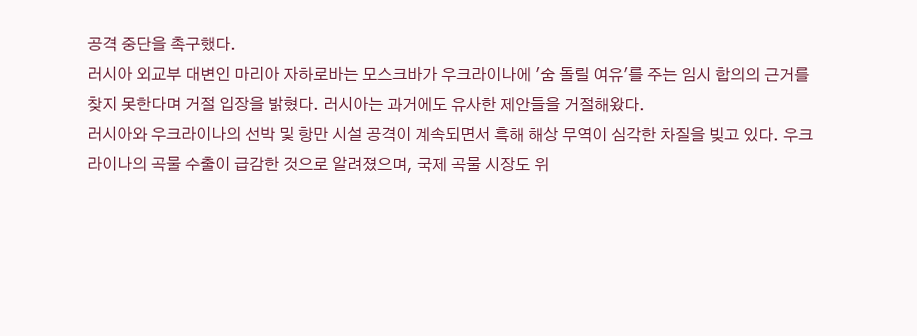공격 중단을 촉구했다.
러시아 외교부 대변인 마리아 자하로바는 모스크바가 우크라이나에 '숨 돌릴 여유'를 주는 임시 합의의 근거를 찾지 못한다며 거절 입장을 밝혔다. 러시아는 과거에도 유사한 제안들을 거절해왔다.
러시아와 우크라이나의 선박 및 항만 시설 공격이 계속되면서 흑해 해상 무역이 심각한 차질을 빚고 있다. 우크라이나의 곡물 수출이 급감한 것으로 알려졌으며, 국제 곡물 시장도 위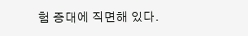험 증대에 직면해 있다.